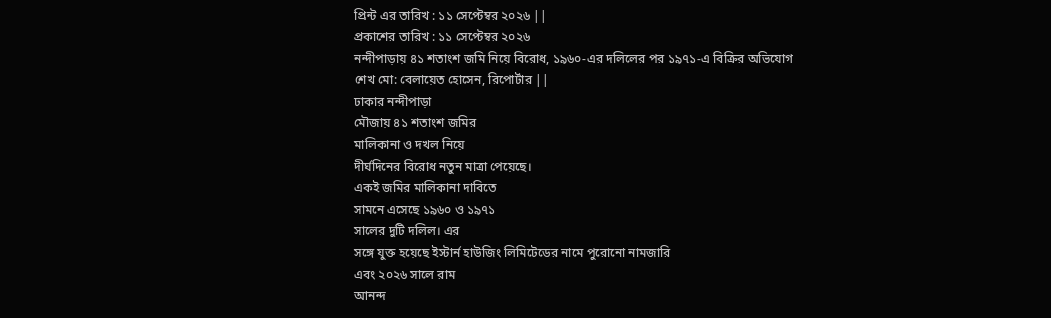প্রিন্ট এর তারিখ : ১১ সেপ্টেম্বর ২০২৬ ||
প্রকাশের তারিখ : ১১ সেপ্টেম্বর ২০২৬
নন্দীপাড়ায় ৪১ শতাংশ জমি নিয়ে বিরোধ, ১৯৬০-এর দলিলের পর ১৯৭১-এ বিক্রির অভিযোগ
শেখ মো: বেলায়েত হোসেন, রিপোর্টার ||
ঢাকার নন্দীপাড়া
মৌজায় ৪১ শতাংশ জমির
মালিকানা ও দখল নিয়ে
দীর্ঘদিনের বিরোধ নতুন মাত্রা পেয়েছে।
একই জমির মালিকানা দাবিতে
সামনে এসেছে ১৯৬০ ও ১৯৭১
সালের দুটি দলিল। এর
সঙ্গে যুক্ত হয়েছে ইস্টার্ন হাউজিং লিমিটেডের নামে পুরোনো নামজারি
এবং ২০২৬ সালে রাম
আনন্দ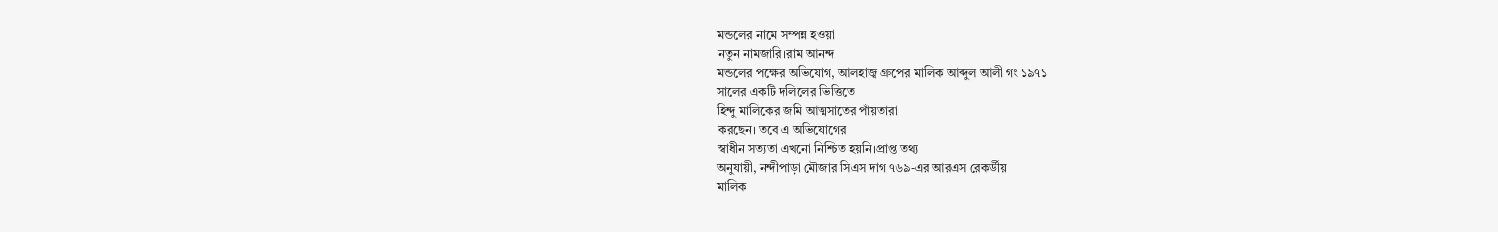মন্ডলের নামে সম্পন্ন হওয়া
নতুন নামজারি।রাম আনন্দ
মন্ডলের পক্ষের অভিযোগ, আলহাজ্ব গ্রুপের মালিক আব্দুল আলী গং ১৯৭১
সালের একটি দলিলের ভিত্তিতে
হিন্দু মালিকের জমি আত্মসাতের পাঁয়তারা
করছেন। তবে এ অভিযোগের
স্বাধীন সত্যতা এখনো নিশ্চিত হয়নি।প্রাপ্ত তথ্য
অনুযায়ী, নন্দীপাড়া মৌজার সিএস দাগ ৭৬৯-এর আরএস রেকর্ডীয়
মালিক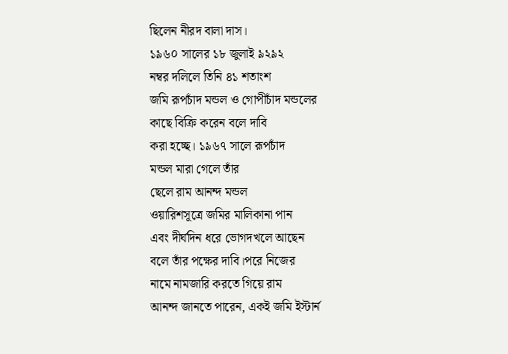ছিলেন নীরদ বালা দাস।
১৯৬০ সালের ১৮ জুলাই ৯২৯২
নম্বর দলিলে তিনি ৪১ শতাংশ
জমি রূপচাঁদ মন্ডল ও গোপীচাঁদ মন্ডলের
কাছে বিক্রি করেন বলে দাবি
করা হচ্ছে। ১৯৬৭ সালে রূপচাঁদ
মন্ডল মারা গেলে তাঁর
ছেলে রাম আনন্দ মন্ডল
ওয়ারিশসূত্রে জমির মালিকানা পান
এবং দীর্ঘদিন ধরে ভোগদখলে আছেন
বলে তাঁর পক্ষের দাবি।পরে নিজের
নামে নামজারি করতে গিয়ে রাম
আনন্দ জানতে পারেন, একই জমি ইস্টার্ন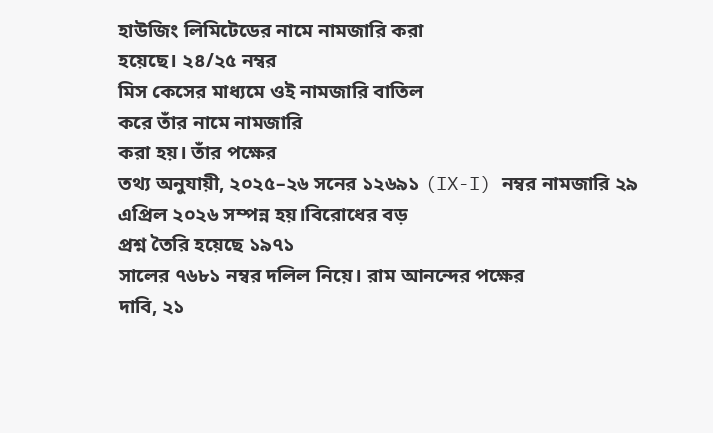হাউজিং লিমিটেডের নামে নামজারি করা
হয়েছে। ২৪/২৫ নম্বর
মিস কেসের মাধ্যমে ওই নামজারি বাতিল
করে তাঁর নামে নামজারি
করা হয়। তাঁর পক্ষের
তথ্য অনুযায়ী, ২০২৫–২৬ সনের ১২৬৯১ (IX-I) নম্বর নামজারি ২৯ এপ্রিল ২০২৬ সম্পন্ন হয়।বিরোধের বড়
প্রশ্ন তৈরি হয়েছে ১৯৭১
সালের ৭৬৮১ নম্বর দলিল নিয়ে। রাম আনন্দের পক্ষের
দাবি, ২১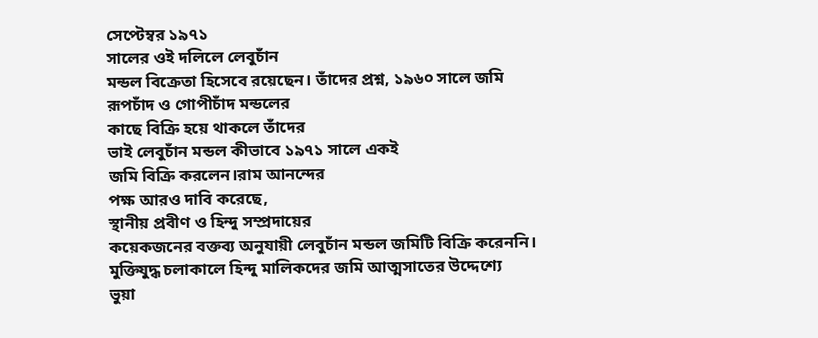সেপ্টেম্বর ১৯৭১
সালের ওই দলিলে লেবুচাঁন
মন্ডল বিক্রেতা হিসেবে রয়েছেন। তাঁদের প্রশ্ন, ১৯৬০ সালে জমি
রূপচাঁদ ও গোপীচাঁদ মন্ডলের
কাছে বিক্রি হয়ে থাকলে তাঁদের
ভাই লেবুচাঁন মন্ডল কীভাবে ১৯৭১ সালে একই
জমি বিক্রি করলেন।রাম আনন্দের
পক্ষ আরও দাবি করেছে,
স্থানীয় প্রবীণ ও হিন্দু সম্প্রদায়ের
কয়েকজনের বক্তব্য অনুযায়ী লেবুচাঁন মন্ডল জমিটি বিক্রি করেননি। মুক্তিযুদ্ধ চলাকালে হিন্দু মালিকদের জমি আত্মসাতের উদ্দেশ্যে
ভুয়া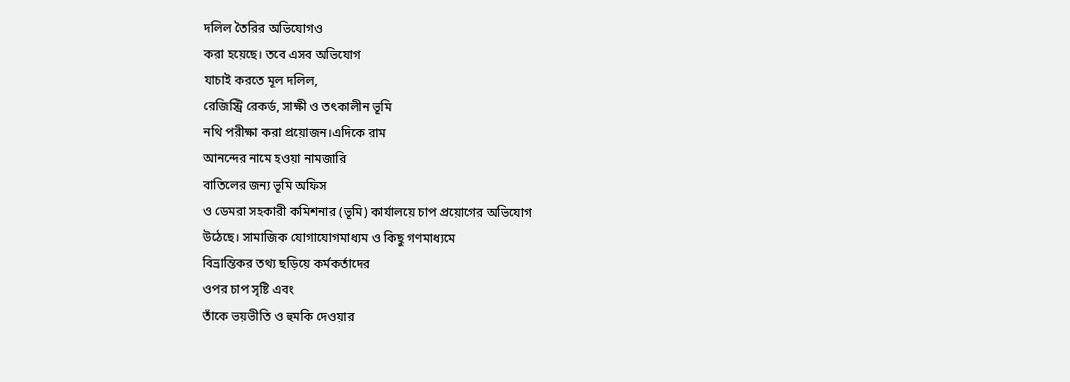দলিল তৈরির অভিযোগও
করা হয়েছে। তবে এসব অভিযোগ
যাচাই করতে মূল দলিল,
রেজিস্ট্রি রেকর্ড, সাক্ষী ও তৎকালীন ভূমি
নথি পরীক্ষা করা প্রয়োজন।এদিকে রাম
আনন্দের নামে হওয়া নামজারি
বাতিলের জন্য ভূমি অফিস
ও ডেমরা সহকারী কমিশনার (ভূমি) কার্যালয়ে চাপ প্রয়োগের অভিযোগ
উঠেছে। সামাজিক যোগাযোগমাধ্যম ও কিছু গণমাধ্যমে
বিভ্রান্তিকর তথ্য ছড়িয়ে কর্মকর্তাদের
ওপর চাপ সৃষ্টি এবং
তাঁকে ভয়ভীতি ও হুমকি দেওয়ার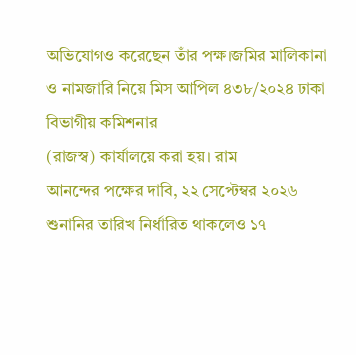অভিযোগও করেছেন তাঁর পক্ষ।জমির মালিকানা
ও নামজারি নিয়ে মিস আপিল ৪৩৮/২০২৪ ঢাকা বিভাগীয় কমিশনার
(রাজস্ব) কার্যালয়ে করা হয়। রাম
আনন্দের পক্ষের দাবি, ২২ সেপ্টেম্বর ২০২৬
শুনানির তারিখ নির্ধারিত থাকলেও ১৭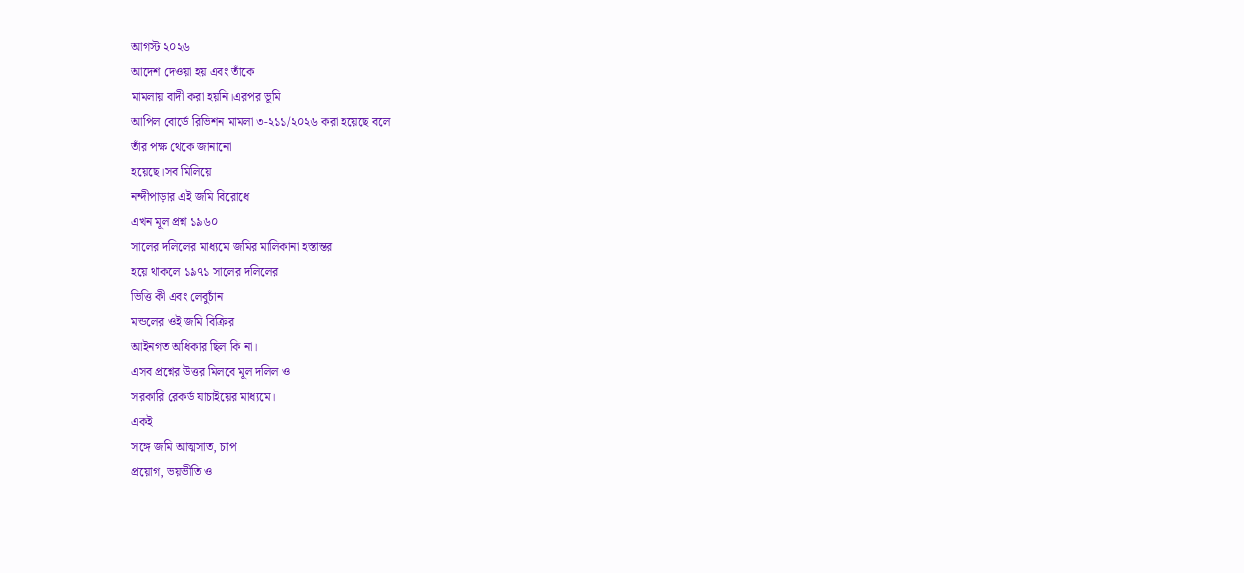আগস্ট ২০২৬
আদেশ দেওয়া হয় এবং তাঁকে
মামলায় বাদী করা হয়নি।এরপর ভূমি
আপিল বোর্ডে রিভিশন মামলা ৩-২১১/২০২৬ করা হয়েছে বলে
তাঁর পক্ষ থেকে জানানো
হয়েছে।সব মিলিয়ে
নন্দীপাড়ার এই জমি বিরোধে
এখন মূল প্রশ্ন ১৯৬০
সালের দলিলের মাধ্যমে জমির মালিকানা হস্তান্তর
হয়ে থাকলে ১৯৭১ সালের দলিলের
ভিত্তি কী এবং লেবুচাঁন
মন্ডলের ওই জমি বিক্রির
আইনগত অধিকার ছিল কি না।
এসব প্রশ্নের উত্তর মিলবে মূল দলিল ও
সরকারি রেকর্ড যাচাইয়ের মাধ্যমে।
একই
সঙ্গে জমি আত্মসাত, চাপ
প্রয়োগ, ভয়ভীতি ও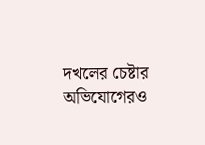দখলের চেষ্টার
অভিযোগেরও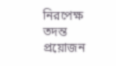নিরপেক্ষ তদন্ত প্রয়োজন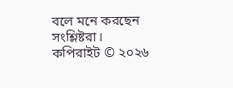বলে মনে করছেন
সংশ্লিষ্টরা।
কপিরাইট © ২০২৬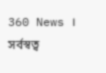360 News । সর্বস্বত্ব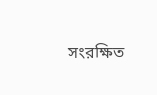সংরক্ষিত